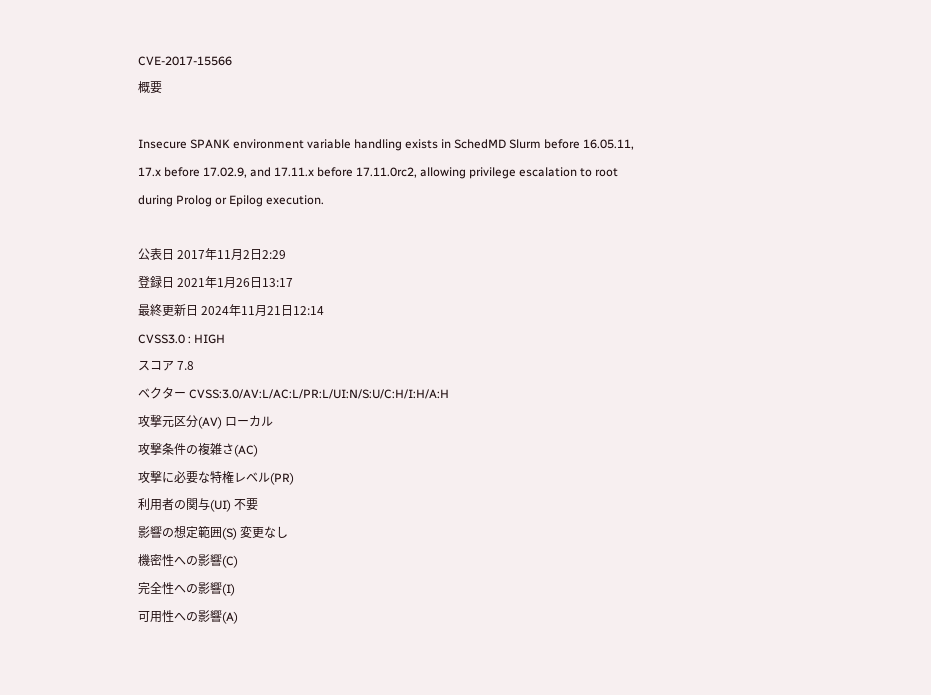CVE-2017-15566
概要

Insecure SPANK environment variable handling exists in SchedMD Slurm before 16.05.11, 17.x before 17.02.9, and 17.11.x before 17.11.0rc2, allowing privilege escalation to root during Prolog or Epilog execution.

公表日 2017年11月2日2:29
登録日 2021年1月26日13:17
最終更新日 2024年11月21日12:14
CVSS3.0 : HIGH
スコア 7.8
ベクター CVSS:3.0/AV:L/AC:L/PR:L/UI:N/S:U/C:H/I:H/A:H
攻撃元区分(AV) ローカル
攻撃条件の複雑さ(AC)
攻撃に必要な特権レベル(PR)
利用者の関与(UI) 不要
影響の想定範囲(S) 変更なし
機密性への影響(C)
完全性への影響(I)
可用性への影響(A)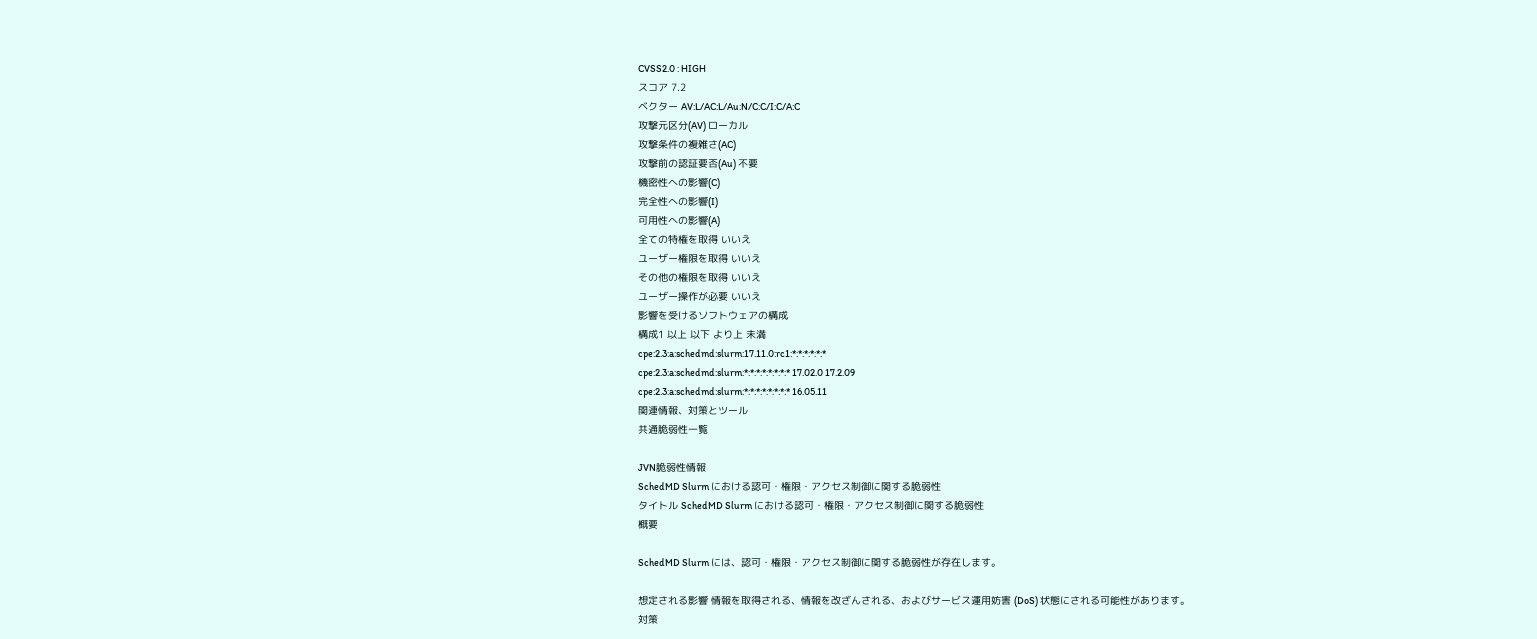CVSS2.0 : HIGH
スコア 7.2
ベクター AV:L/AC:L/Au:N/C:C/I:C/A:C
攻撃元区分(AV) ローカル
攻撃条件の複雑さ(AC)
攻撃前の認証要否(Au) 不要
機密性への影響(C)
完全性への影響(I)
可用性への影響(A)
全ての特権を取得 いいえ
ユーザー権限を取得 いいえ
その他の権限を取得 いいえ
ユーザー操作が必要 いいえ
影響を受けるソフトウェアの構成
構成1 以上 以下 より上 未満
cpe:2.3:a:schedmd:slurm:17.11.0:rc1:*:*:*:*:*:*
cpe:2.3:a:schedmd:slurm:*:*:*:*:*:*:*:* 17.02.0 17.2.09
cpe:2.3:a:schedmd:slurm:*:*:*:*:*:*:*:* 16.05.11
関連情報、対策とツール
共通脆弱性一覧

JVN脆弱性情報
SchedMD Slurm における認可・権限・アクセス制御に関する脆弱性
タイトル SchedMD Slurm における認可・権限・アクセス制御に関する脆弱性
概要

SchedMD Slurm には、認可・権限・アクセス制御に関する脆弱性が存在します。

想定される影響 情報を取得される、情報を改ざんされる、およびサービス運用妨害 (DoS) 状態にされる可能性があります。
対策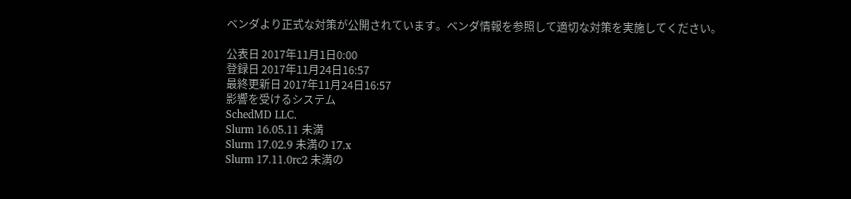ベンダより正式な対策が公開されています。ベンダ情報を参照して適切な対策を実施してください。

公表日 2017年11月1日0:00
登録日 2017年11月24日16:57
最終更新日 2017年11月24日16:57
影響を受けるシステム
SchedMD LLC.
Slurm 16.05.11 未満
Slurm 17.02.9 未満の 17.x
Slurm 17.11.0rc2 未満の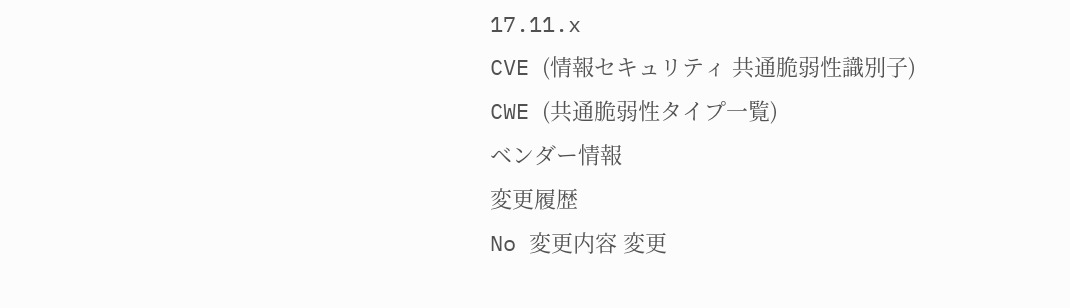17.11.x
CVE (情報セキュリティ 共通脆弱性識別子)
CWE (共通脆弱性タイプ一覧)
ベンダー情報
変更履歴
No 変更内容 変更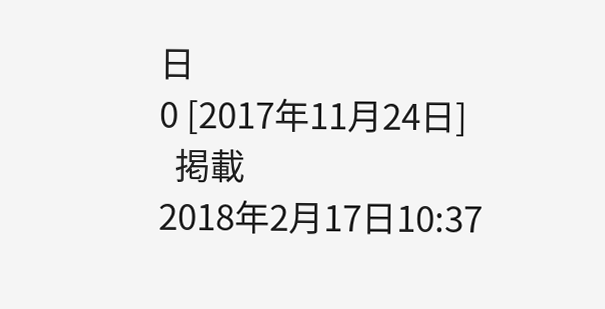日
0 [2017年11月24日]
  掲載
2018年2月17日10:37